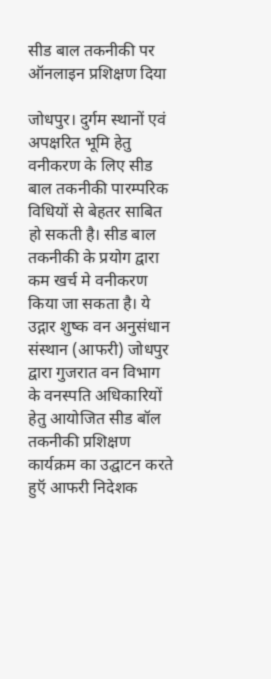सीड बाल तकनीकी पर ऑनलाइन प्रशिक्षण दिया

जोधपुर। दुर्गम स्थानों एवं अपक्षरित भूमि हेतु वनीकरण के लिए सीड बाल तकनीकी पारम्परिक विधियों से बेहतर साबित हो सकती है। सीड बाल तकनीकी के प्रयोग द्वारा कम खर्च मे वनीकरण किया जा सकता है। ये उद्गार शुष्क वन अनुसंधान संस्थान (आफरी) जोधपुर द्वारा गुजरात वन विभाग के वनस्पति अधिकारियों हेतु आयोजित सीड बॉल तकनीकी प्रशिक्षण कार्यक्रम का उद्घाटन करते हुऍ आफरी निदेशक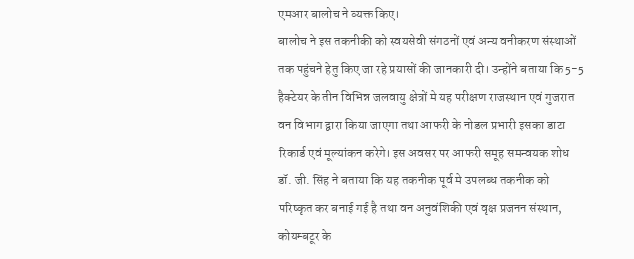एमआर बालोच ने व्यक्त किए।
बालोच ने इस तकनीकी को स्वयसेवी संगठनों एवं अन्य वनीकरण संस्थाओं तक पहुंचने हेतु किए जा रहे प्रयासों की जानकारी दी। उन्होंने बताया कि 5-5 हैक्टेयर के तीन विभिन्न जलवायु क्षेत्रों मे यह परीक्षण राजस्थान एवं गुजरात वन विभाग द्वारा किया जाएगा तथा आफरी के नोडल प्रभारी इसका डाटा रिकार्ड एवं मूल्यांकन करेगे। इस अवसर पर आफरी समूह समन्वयक शोध डॉ. जी. सिंह ने बताया कि यह तकनीक पूर्व मे उपलब्ध तकनीक को परिष्कृत कर बनाई गई है तथा वन अनुवंशिकी एवं वृक्ष प्रजनन संस्थान, कोयम्बटूर के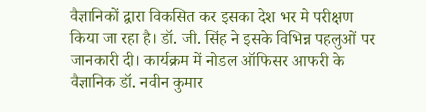वैज्ञानिकों द्वारा विकसित कर इसका देश भर मे परीक्षण किया जा रहा है। डॉ. जी. सिंह ने इसके विभिन्न पहलुओं पर जानकारी दी। कार्यक्रम में नोडल ऑफिसर आफरी के वैज्ञानिक डॉ. नवीन कुमार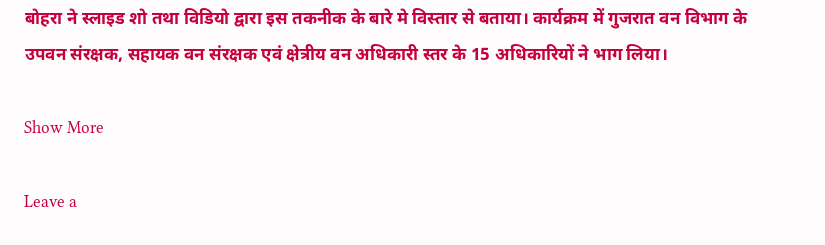बोहरा ने स्लाइड शो तथा विडियो द्वारा इस तकनीक के बारे मे विस्तार से बताया। कार्यक्रम में गुजरात वन विभाग के उपवन संरक्षक, सहायक वन संरक्षक एवं क्षेत्रीय वन अधिकारी स्तर के 15 अधिकारियों ने भाग लिया।

Show More

Leave a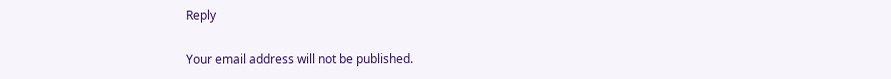Reply

Your email address will not be published.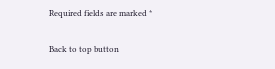Required fields are marked *

Back to top button